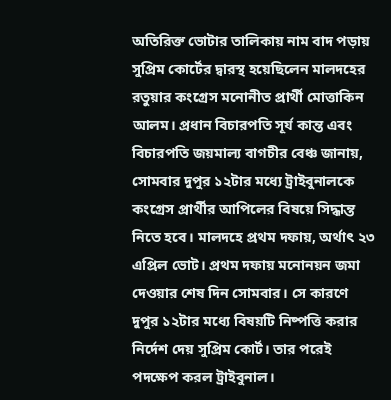অতিরিক্ত ভোটার তালিকায় নাম বাদ পড়ায় সুপ্রিম কোর্টের দ্বারস্থ হয়েছিলেন মালদহের রতুয়ার কংগ্রেস মনোনীত প্রার্থী মোত্তাকিন আলম। প্রধান বিচারপতি সূর্য কান্ত এবং বিচারপতি জয়মাল্য বাগচীর বেঞ্চ জানায়, সোমবার দুপুর ১২টার মধ্যে ট্রাইবুনালকে কংগ্রেস প্রার্থীর আপিলের বিষয়ে সিদ্ধান্ত নিতে হবে। মালদহে প্রথম দফায়, অর্থাৎ ২৩ এপ্রিল ভোট। প্রথম দফায় মনোনয়ন জমা দেওয়ার শেষ দিন সোমবার। সে কারণে দুপুর ১২টার মধ্যে বিষয়টি নিষ্পত্তি করার নির্দেশ দেয় সুপ্রিম কোর্ট। তার পরেই পদক্ষেপ করল ট্রাইবুনাল।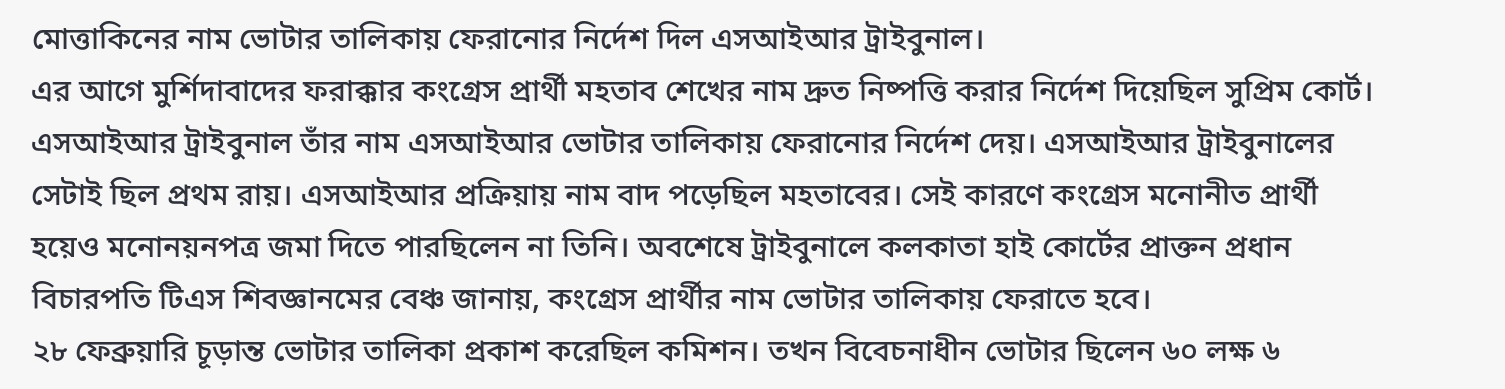মোত্তাকিনের নাম ভোটার তালিকায় ফেরানোর নির্দেশ দিল এসআইআর ট্রাইবুনাল।
এর আগে মুর্শিদাবাদের ফরাক্কার কংগ্রেস প্রার্থী মহতাব শেখের নাম দ্রুত নিষ্পত্তি করার নির্দেশ দিয়েছিল সুপ্রিম কোর্ট। এসআইআর ট্রাইবুনাল তাঁর নাম এসআইআর ভোটার তালিকায় ফেরানোর নির্দেশ দেয়। এসআইআর ট্রাইবুনালের সেটাই ছিল প্রথম রায়। এসআইআর প্রক্রিয়ায় নাম বাদ পড়েছিল মহতাবের। সেই কারণে কংগ্রেস মনোনীত প্রার্থী হয়েও মনোনয়নপত্র জমা দিতে পারছিলেন না তিনি। অবশেষে ট্রাইবুনালে কলকাতা হাই কোর্টের প্রাক্তন প্রধান বিচারপতি টিএস শিবজ্ঞানমের বেঞ্চ জানায়, কংগ্রেস প্রার্থীর নাম ভোটার তালিকায় ফেরাতে হবে।
২৮ ফেব্রুয়ারি চূড়ান্ত ভোটার তালিকা প্রকাশ করেছিল কমিশন। তখন বিবেচনাধীন ভোটার ছিলেন ৬০ লক্ষ ৬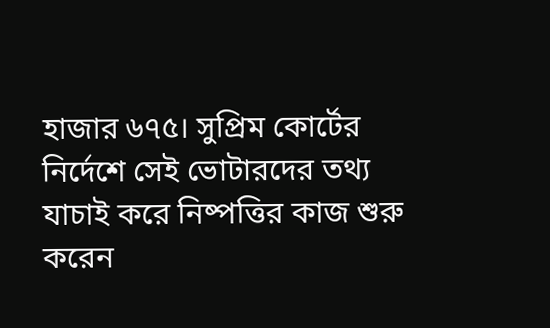হাজার ৬৭৫। সুপ্রিম কোর্টের নির্দেশে সেই ভোটারদের তথ্য যাচাই করে নিষ্পত্তির কাজ শুরু করেন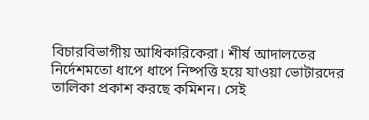বিচারবিভাগীয় আধিকারিকেরা। শীর্ষ আদালতের নির্দেশমতো ধাপে ধাপে নিষ্পত্তি হয়ে যাওয়া ভোটারদের তালিকা প্রকাশ করছে কমিশন। সেই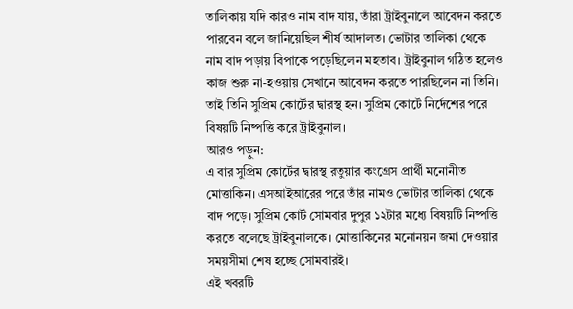তালিকায় যদি কারও নাম বাদ যায়, তাঁরা ট্রাইবুনালে আবেদন করতে পারবেন বলে জানিয়েছিল শীর্ষ আদালত। ভোটার তালিকা থেকে নাম বাদ পড়ায় বিপাকে পড়েছিলেন মহতাব। ট্রাইবুনাল গঠিত হলেও কাজ শুরু না-হওয়ায় সেখানে আবেদন করতে পারছিলেন না তিনি। তাই তিনি সুপ্রিম কোর্টের দ্বারস্থ হন। সুপ্রিম কোর্টে নির্দেশের পরে বিষয়টি নিষ্পত্তি করে ট্রাইবুনাল।
আরও পড়ুন:
এ বার সুপ্রিম কোর্টের দ্বারস্থ রতুয়ার কংগ্রেস প্রার্থী মনোনীত মোত্তাকিন। এসআইআরের পরে তাঁর নামও ভোটার তালিকা থেকে বাদ পড়ে। সুপ্রিম কোর্ট সোমবার দুপুর ১২টার মধ্যে বিষয়টি নিষ্পত্তি করতে বলেছে ট্রাইবুনালকে। মোত্তাকিনের মনোনয়ন জমা দেওয়ার সময়সীমা শেষ হচ্ছে সোমবারই।
এই খবরটি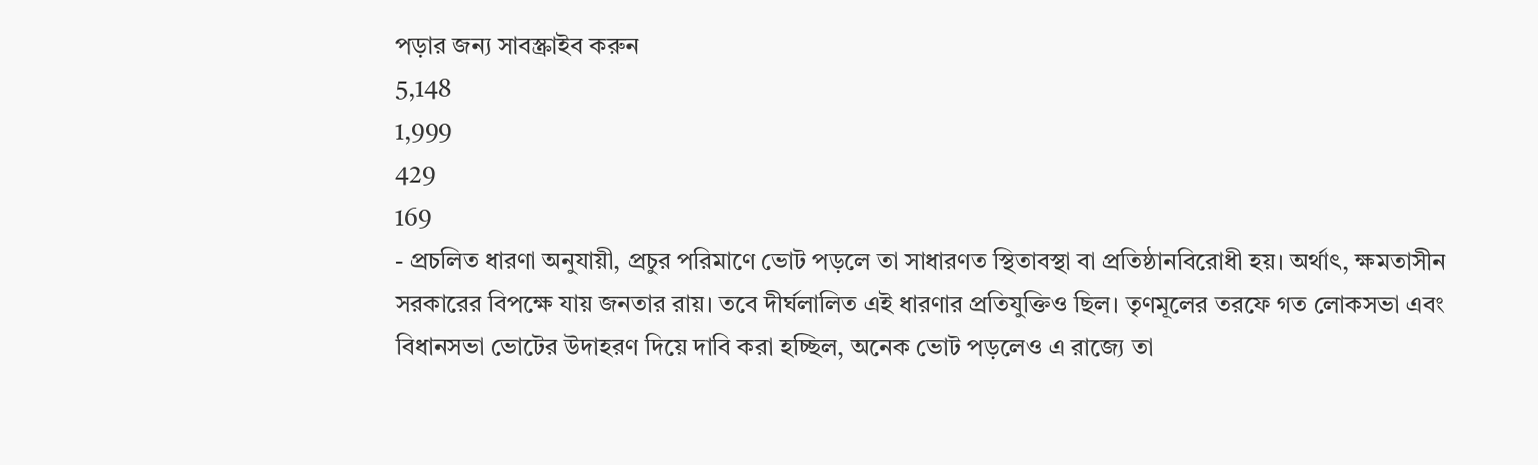পড়ার জন্য সাবস্ক্রাইব করুন
5,148
1,999
429
169
- প্রচলিত ধারণা অনুযায়ী, প্রচুর পরিমাণে ভোট পড়লে তা সাধারণত স্থিতাবস্থা বা প্রতিষ্ঠানবিরোধী হয়। অর্থাৎ, ক্ষমতাসীন সরকারের বিপক্ষে যায় জনতার রায়। তবে দীর্ঘলালিত এই ধারণার প্রতিযুক্তিও ছিল। তৃণমূলের তরফে গত লোকসভা এবং বিধানসভা ভোটের উদাহরণ দিয়ে দাবি করা হচ্ছিল, অনেক ভোট পড়লেও এ রাজ্যে তা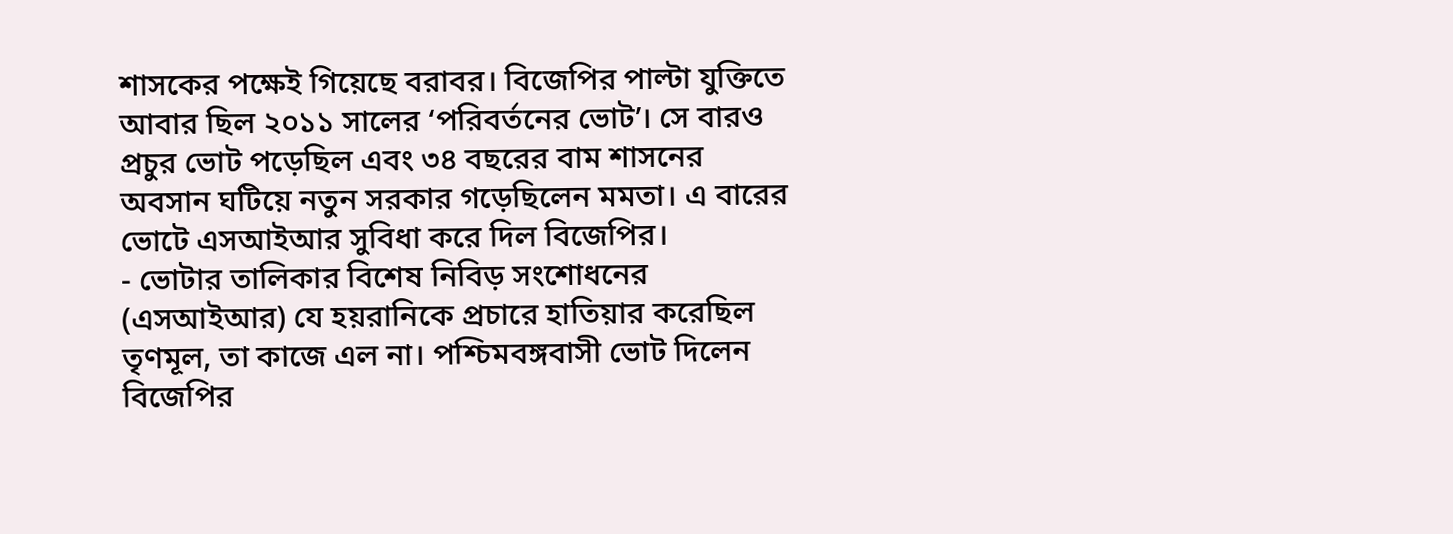শাসকের পক্ষেই গিয়েছে বরাবর। বিজেপির পাল্টা যুক্তিতে আবার ছিল ২০১১ সালের ‘পরিবর্তনের ভোট’। সে বারও প্রচুর ভোট পড়েছিল এবং ৩৪ বছরের বাম শাসনের অবসান ঘটিয়ে নতুন সরকার গড়েছিলেন মমতা। এ বারের ভোটে এসআইআর সুবিধা করে দিল বিজেপির।
- ভোটার তালিকার বিশেষ নিবিড় সংশোধনের (এসআইআর) যে হয়রানিকে প্রচারে হাতিয়ার করেছিল তৃণমূল, তা কাজে এল না। পশ্চিমবঙ্গবাসী ভোট দিলেন বিজেপির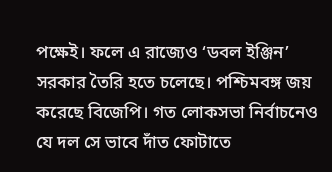পক্ষেই। ফলে এ রাজ্যেও ‘ডবল ইঞ্জিন’ সরকার তৈরি হতে চলেছে। পশ্চিমবঙ্গ জয় করেছে বিজেপি। গত লোকসভা নির্বাচনেও যে দল সে ভাবে দাঁত ফোটাতে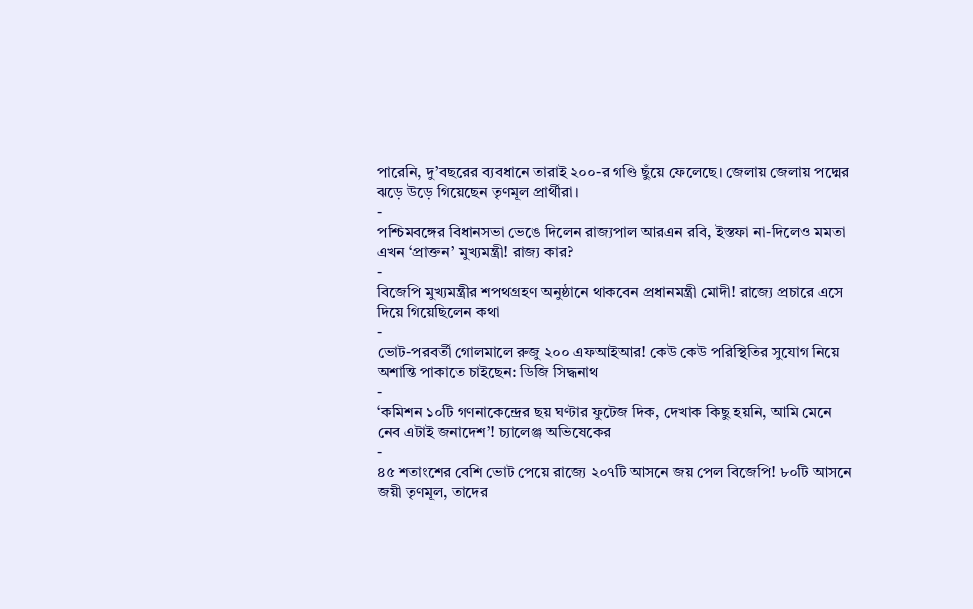পারেনি, দু’বছরের ব্যবধানে তারাই ২০০-র গণ্ডি ছুঁয়ে ফেলেছে। জেলায় জেলায় পদ্মের ঝড়ে উড়ে গিয়েছেন তৃণমূল প্রার্থীরা।
-
পশ্চিমবঙ্গের বিধানসভা ভেঙে দিলেন রাজ্যপাল আরএন রবি, ইস্তফা না-দিলেও মমতা এখন ‘প্রাক্তন’ মুখ্যমন্ত্রী! রাজ্য কার?
-
বিজেপি মুখ্যমন্ত্রীর শপথগ্রহণ অনুষ্ঠানে থাকবেন প্রধানমন্ত্রী মোদী! রাজ্যে প্রচারে এসে দিয়ে গিয়েছিলেন কথা
-
ভোট-পরবর্তী গোলমালে রুজু ২০০ এফআইআর! কেউ কেউ পরিস্থিতির সুযোগ নিয়ে অশান্তি পাকাতে চাইছেন: ডিজি সিদ্ধনাথ
-
‘কমিশন ১০টি গণনাকেন্দ্রের ছয় ঘণ্টার ফুটেজ দিক, দেখাক কিছু হয়নি, আমি মেনে নেব এটাই জনাদেশ’! চ্যালেঞ্জ অভিষেকের
-
৪৫ শতাংশের বেশি ভোট পেয়ে রাজ্যে ২০৭টি আসনে জয় পেল বিজেপি! ৮০টি আসনে জয়ী তৃণমূল, তাদের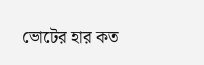ভোটের হার কত